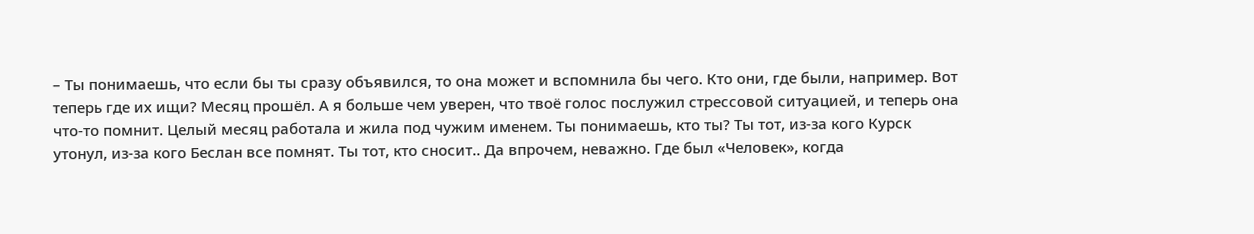– Ты понимаешь, что если бы ты сразу объявился, то она может и вспомнила бы чего. Кто они, где были, например. Вот теперь где их ищи? Месяц прошёл. А я больше чем уверен, что твоё голос послужил стрессовой ситуацией, и теперь она что-то помнит. Целый месяц работала и жила под чужим именем. Ты понимаешь, кто ты? Ты тот, из-за кого Курск утонул, из-за кого Беслан все помнят. Ты тот, кто сносит.. Да впрочем, неважно. Где был «Человек», когда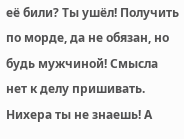её били? Ты ушёл! Получить по морде, да не обязан, но будь мужчиной! Смысла нет к делу пришивать. Нихера ты не знаешь! А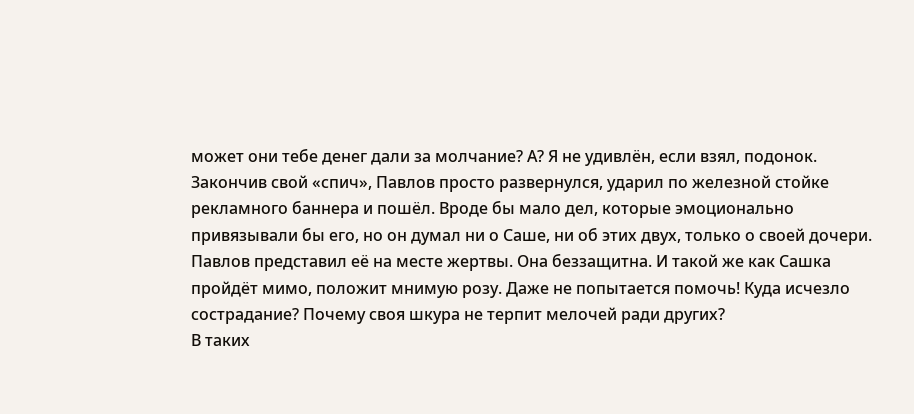может они тебе денег дали за молчание? А? Я не удивлён, если взял, подонок.
Закончив свой «спич», Павлов просто развернулся, ударил по железной стойке рекламного баннера и пошёл. Вроде бы мало дел, которые эмоционально привязывали бы его, но он думал ни о Саше, ни об этих двух, только о своей дочери. Павлов представил её на месте жертвы. Она беззащитна. И такой же как Сашка пройдёт мимо, положит мнимую розу. Даже не попытается помочь! Куда исчезло сострадание? Почему своя шкура не терпит мелочей ради других?
В таких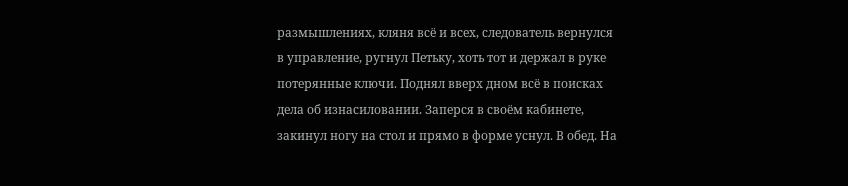размышлениях, кляня всё и всех, следователь вернулся в управление, ругнул Петьку, хоть тот и держал в руке потерянные ключи. Поднял вверх дном всё в поисках дела об изнасиловании. Заперся в своём кабинете, закинул ногу на стол и прямо в форме уснул. В обед. На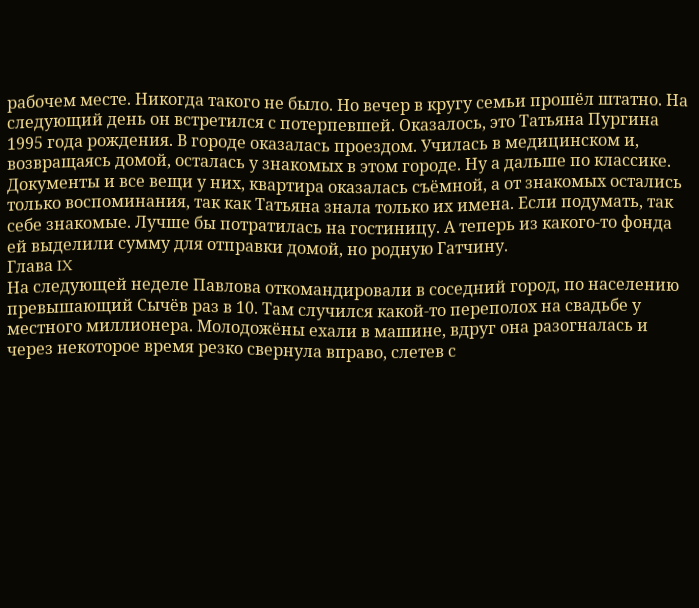рабочем месте. Никогда такого не было. Но вечер в кругу семьи прошёл штатно. На следующий день он встретился с потерпевшей. Оказалось, это Татьяна Пургина 1995 года рождения. В городе оказалась проездом. Училась в медицинском и, возвращаясь домой, осталась у знакомых в этом городе. Ну а дальше по классике. Документы и все вещи у них, квартира оказалась съёмной, а от знакомых остались только воспоминания, так как Татьяна знала только их имена. Если подумать, так себе знакомые. Лучше бы потратилась на гостиницу. А теперь из какого-то фонда ей выделили сумму для отправки домой, но родную Гатчину.
Глава IX
На следующей неделе Павлова откомандировали в соседний город, по населению превышающий Сычёв раз в 10. Там случился какой-то переполох на свадьбе у местного миллионера. Молодожёны ехали в машине, вдруг она разогналась и через некоторое время резко свернула вправо, слетев с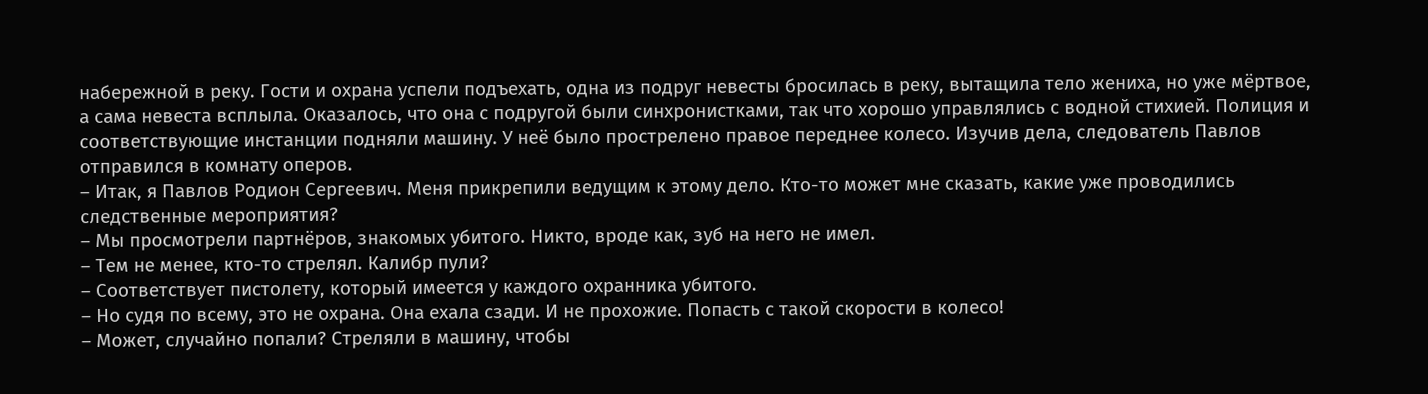набережной в реку. Гости и охрана успели подъехать, одна из подруг невесты бросилась в реку, вытащила тело жениха, но уже мёртвое, а сама невеста всплыла. Оказалось, что она с подругой были синхронистками, так что хорошо управлялись с водной стихией. Полиция и соответствующие инстанции подняли машину. У неё было прострелено правое переднее колесо. Изучив дела, следователь Павлов отправился в комнату оперов.
– Итак, я Павлов Родион Сергеевич. Меня прикрепили ведущим к этому дело. Кто-то может мне сказать, какие уже проводились следственные мероприятия?
– Мы просмотрели партнёров, знакомых убитого. Никто, вроде как, зуб на него не имел.
– Тем не менее, кто-то стрелял. Калибр пули?
– Соответствует пистолету, который имеется у каждого охранника убитого.
– Но судя по всему, это не охрана. Она ехала сзади. И не прохожие. Попасть с такой скорости в колесо!
– Может, случайно попали? Стреляли в машину, чтобы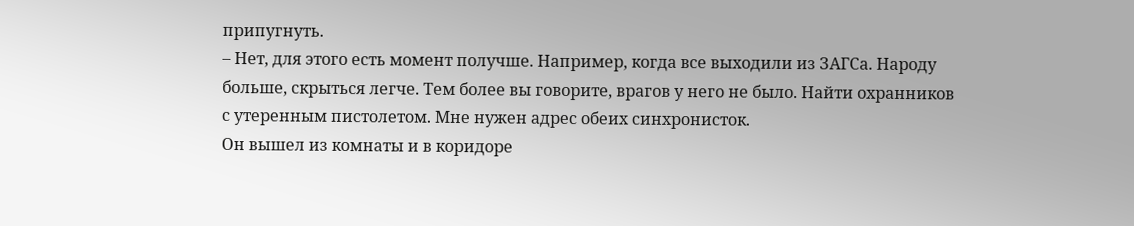припугнуть.
– Нет, для этого есть момент получше. Например, когда все выходили из ЗАГСа. Народу больше, скрыться легче. Тем более вы говорите, врагов у него не было. Найти охранников с утеренным пистолетом. Мне нужен адрес обеих синхронисток.
Он вышел из комнаты и в коридоре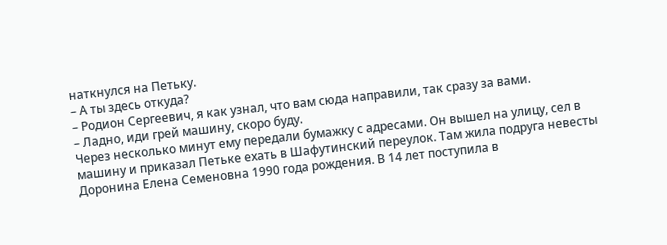наткнулся на Петьку.
– А ты здесь откуда?
– Родион Сергеевич, я как узнал, что вам сюда направили, так сразу за вами.
– Ладно, иди грей машину, скоро буду.
Через несколько минут ему передали бумажку с адресами. Он вышел на улицу, сел в машину и приказал Петьке ехать в Шафутинский переулок. Там жила подруга невесты Доронина Елена Семеновна 1990 года рождения. В 14 лет поступила в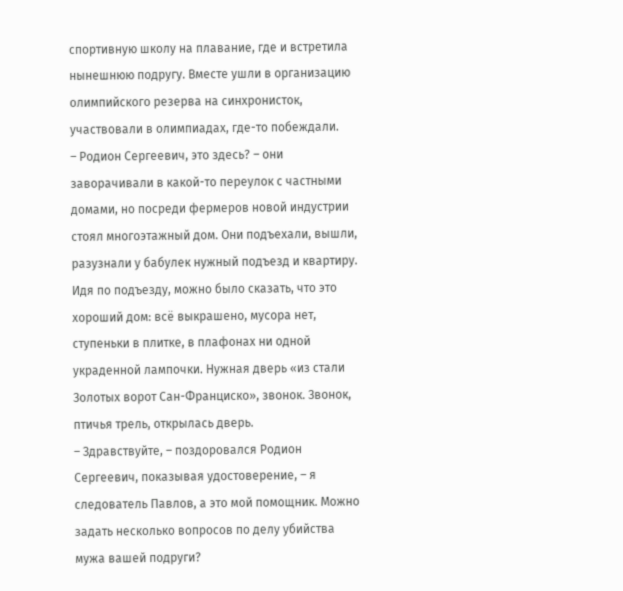спортивную школу на плавание, где и встретила нынешнюю подругу. Вместе ушли в организацию олимпийского резерва на синхронисток, участвовали в олимпиадах, где-то побеждали.
– Родион Сергеевич, это здесь? – они заворачивали в какой-то переулок с частными домами, но посреди фермеров новой индустрии стоял многоэтажный дом. Они подъехали, вышли, разузнали у бабулек нужный подъезд и квартиру. Идя по подъезду, можно было сказать, что это хороший дом: всё выкрашено, мусора нет, ступеньки в плитке, в плафонах ни одной украденной лампочки. Нужная дверь «из стали Золотых ворот Сан-Франциско», звонок. Звонок, птичья трель, открылась дверь.
– Здравствуйте, – поздоровался Родион Сергеевич, показывая удостоверение, – я следователь Павлов, а это мой помощник. Можно задать несколько вопросов по делу убийства мужа вашей подруги?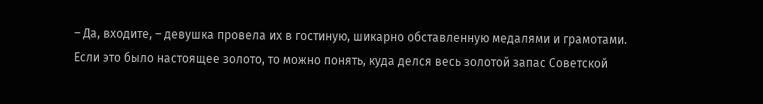– Да, входите, – девушка провела их в гостиную, шикарно обставленную медалями и грамотами. Если это было настоящее золото, то можно понять, куда делся весь золотой запас Советской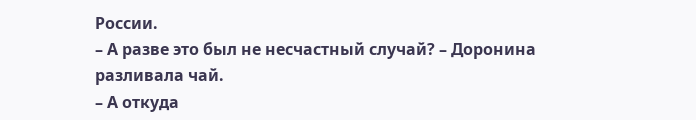России.
– А разве это был не несчастный случай? – Доронина разливала чай.
– А откуда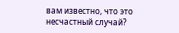вам известно, что это несчастный случай?